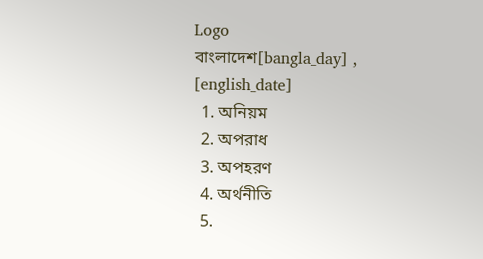Logo
বাংলাদেশ[bangla_day] , [english_date]
  1. অনিয়ম
  2. অপরাধ
  3. অপহরণ
  4. অর্থনীতি
  5.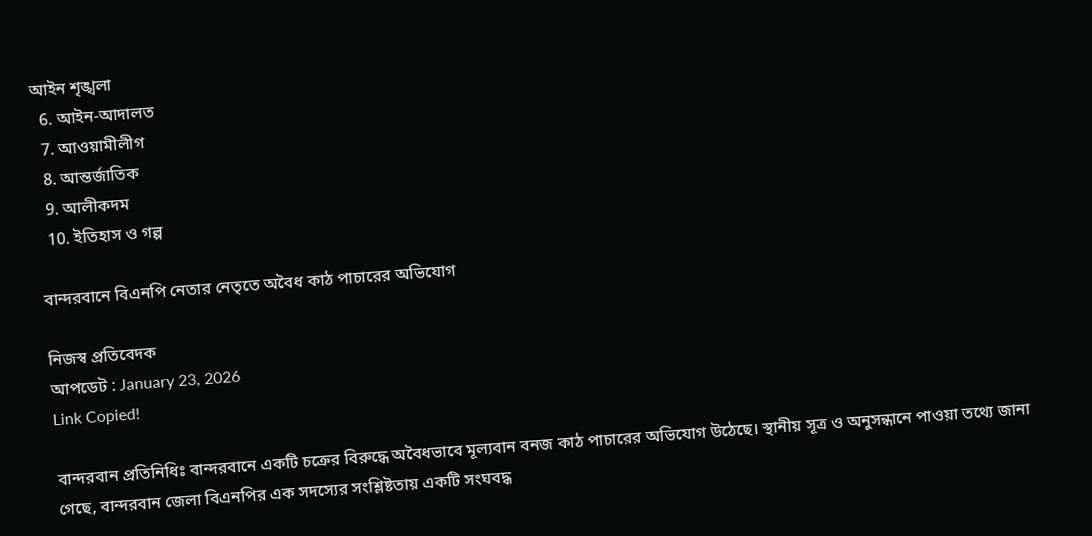আইন শৃঙ্খলা
  6. আইন-আদালত
  7. আওয়ামীলীগ
  8. আন্তর্জাতিক
  9. আলীকদম
  10. ইতিহাস ও গল্প

বান্দরবানে বিএনপি নেতার নেতৃতে অবৈধ কাঠ পাচারের অভিযোগ

নিজস্ব প্রতিবেদক
আপডেট : January 23, 2026
Link Copied!

বান্দরবান প্রতিনিধিঃ বান্দরবানে একটি চক্রের বিরুদ্ধে অবৈধভাবে মূল্যবান বনজ কাঠ পাচারের অভিযোগ উঠেছে। স্থানীয় সূত্র ও অনুসন্ধানে পাওয়া তথ্যে জানা গেছে, বান্দরবান জেলা বিএনপির এক সদস্যের সংশ্লিষ্টতায় একটি সংঘবদ্ধ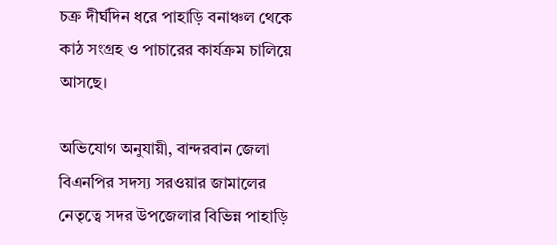চক্র দীর্ঘদিন ধরে পাহাড়ি বনাঞ্চল থেকে কাঠ সংগ্রহ ও পাচারের কার্যক্রম চালিয়ে আসছে।

অভিযোগ অনুযায়ী, বান্দরবান জেলা বিএনপির সদস্য সরওয়ার জামালের নেতৃত্বে সদর উপজেলার বিভিন্ন পাহাড়ি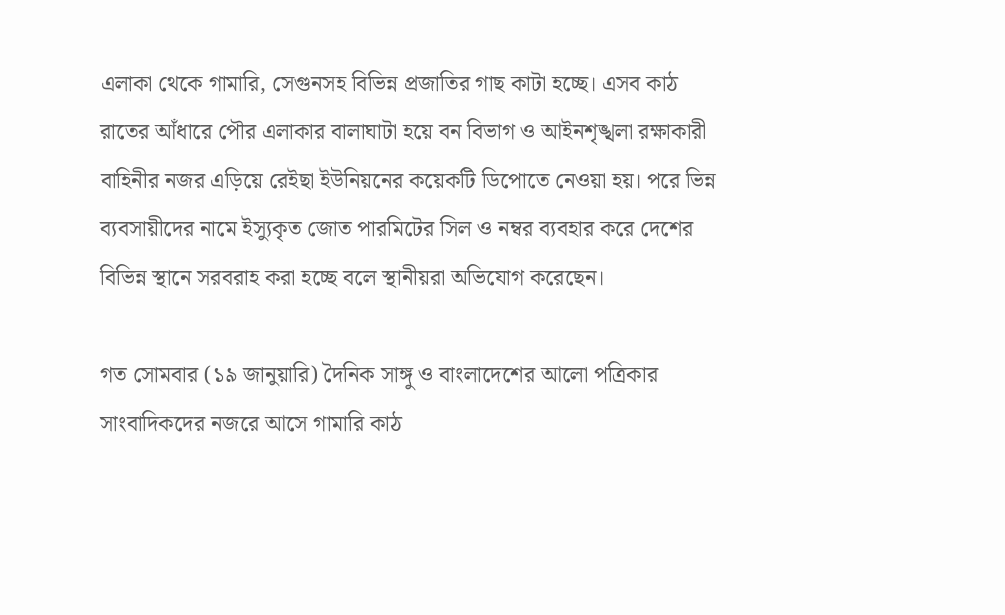এলাকা থেকে গামারি, সেগুনসহ বিভিন্ন প্রজাতির গাছ কাটা হচ্ছে। এসব কাঠ রাতের আঁধারে পৌর এলাকার বালাঘাটা হয়ে বন বিভাগ ও আইনশৃঙ্খলা রক্ষাকারী বাহিনীর নজর এড়িয়ে রেইছা ইউনিয়নের কয়েকটি ডিপোতে নেওয়া হয়। পরে ভিন্ন ব্যবসায়ীদের নামে ইস্যুকৃত জোত পারমিটের সিল ও নম্বর ব্যবহার করে দেশের বিভিন্ন স্থানে সরবরাহ করা হচ্ছে বলে স্থানীয়রা অভিযোগ করেছেন।

গত সোমবার (১৯ জানুয়ারি) দৈনিক সাঙ্গু ও বাংলাদেশের আলো পত্রিকার সাংবাদিকদের নজরে আসে গামারি কাঠ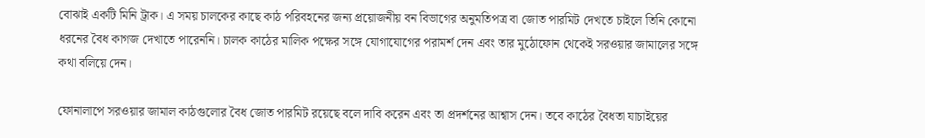বোঝাই একটি মিনি ট্রাক। এ সময় চালকের কাছে কাঠ পরিবহনের জন্য প্রয়োজনীয় বন বিভাগের অনুমতিপত্র বা জোত পারমিট দেখতে চাইলে তিনি কোনো ধরনের বৈধ কাগজ দেখাতে পারেননি। চালক কাঠের মালিক পক্ষের সঙ্গে যোগাযোগের পরামর্শ দেন এবং তার মুঠোফোন থেকেই সরওয়ার জামালের সঙ্গে কথা বলিয়ে দেন।

ফোনালাপে সরওয়ার জামাল কাঠগুলোর বৈধ জোত পারমিট রয়েছে বলে দাবি করেন এবং তা প্রদর্শনের আশ্বাস দেন। তবে কাঠের বৈধতা যাচাইয়ের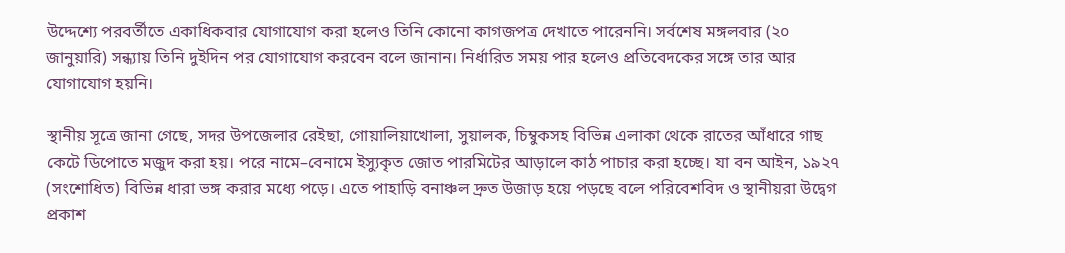উদ্দেশ্যে পরবর্তীতে একাধিকবার যোগাযোগ করা হলেও তিনি কোনো কাগজপত্র দেখাতে পারেননি। সর্বশেষ মঙ্গলবার (২০ জানুয়ারি) সন্ধ্যায় তিনি দুইদিন পর যোগাযোগ করবেন বলে জানান। নির্ধারিত সময় পার হলেও প্রতিবেদকের সঙ্গে তার আর যোগাযোগ হয়নি।

স্থানীয় সূত্রে জানা গেছে, সদর উপজেলার রেইছা, গোয়ালিয়াখোলা, সুয়ালক, চিম্বুকসহ বিভিন্ন এলাকা থেকে রাতের আঁধারে গাছ কেটে ডিপোতে মজুদ করা হয়। পরে নামে–বেনামে ইস্যুকৃত জোত পারমিটের আড়ালে কাঠ পাচার করা হচ্ছে। যা বন আইন, ১৯২৭ (সংশোধিত) বিভিন্ন ধারা ভঙ্গ করার মধ্যে পড়ে। এতে পাহাড়ি বনাঞ্চল দ্রুত উজাড় হয়ে পড়ছে বলে পরিবেশবিদ ও স্থানীয়রা উদ্বেগ প্রকাশ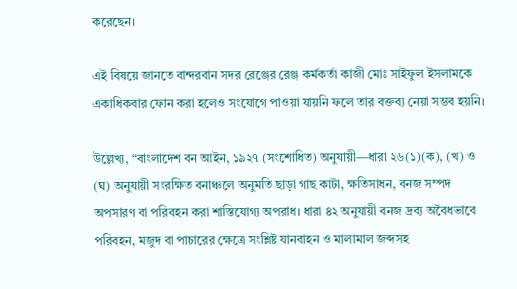করেছেন।

এই বিষয়ে জানতে বান্দরবান সদর রেঞ্জের রেঞ্জ কর্মকর্তা কাজী মোঃ সাইফুল ইসলামকে একাধিকবার ফোন করা হলেও সংযোগে পাওয়া যায়নি ফলে তার বক্তব্য নেয়া সম্ভব হয়নি।

উল্লেখ্য, “বাংলাদেশ বন আইন, ১৯২৭ (সংশোধিত) অনুযায়ী—ধারা ২৬(১)(ক), (খ) ও (ঘ) অনুযায়ী সংরক্ষিত বনাঞ্চলে অনুমতি ছাড়া গাছ কাটা, ক্ষতিসাধন, বনজ সম্পদ অপসারণ বা পরিবহন করা শাস্তিযোগ্য অপরাধ। ধারা ৪২ অনুযায়ী বনজ দ্রব্য অবৈধভাবে পরিবহন, মজুদ বা পাচারের ক্ষেত্রে সংশ্লিষ্ট যানবাহন ও মালামাল জব্দসহ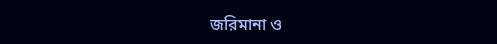জরিমানা ও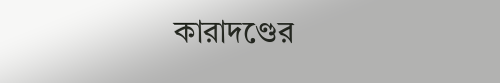কারাদণ্ডের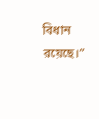বিধান রয়েছে।”